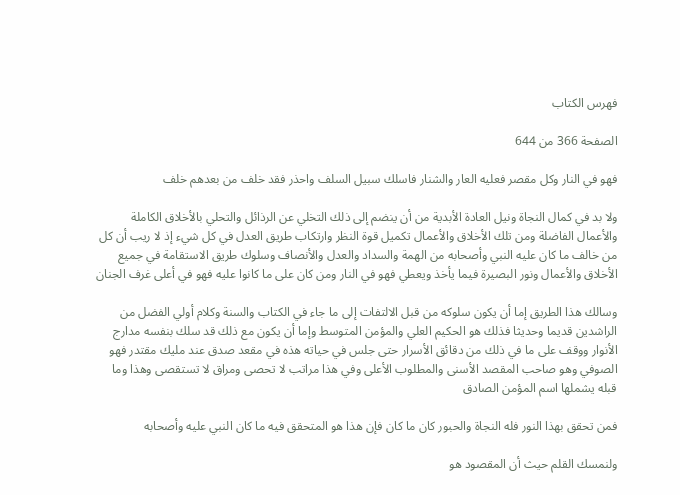فهرس الكتاب

الصفحة 366 من 644

فهو في النار وكل مقصر فعليه العار والشنار فاسلك سبيل السلف واحذر فقد خلف من بعدهم خلف

ولا بد في كمال النجاة ونيل العادة الأبدية من أن ينضم إلى ذلك التخلي عن الرذائل والتحلي بالأخلاق الكاملة والأعمال الفاضلة ومن تلك الأخلاق والأعمال تكميل قوة النظر وارتكاب طريق العدل في كل شيء إذ لا ريب أن كل من خالف ما كان عليه النبي وأصحابه من الهمة والسداد والعدل والأنصاف وسلوك طريق الاستقامة في جميع الأخلاق والأعمال ونور البصيرة فيما يأخذ ويعطي فهو في النار ومن كان على ما كانوا عليه فهو في أعلى غرف الجنان

وسالك هذا الطريق إما أن يكون سلوكه من قبل الالتفات إلى ما جاء في الكتاب والسنة وكلام أولي الفضل من الراشدين قديما وحديثا فذلك هو الحكيم العلي والمؤمن المتوسط وإما أن يكون مع ذلك قد سلك بنفسه مدارج الأنوار ووقف على ما في ذلك من دقائق الأسرار حتى جلس في حياته هذه في مقعد صدق عند مليك مقتدر فهو الصوفي وهو صاحب المقصد الأسنى والمطلوب الأعلى وفي هذا مراتب لا تحصى ومراق لا تستقصى وهذا وما قبله يشملها اسم المؤمن الصادق

فمن تحقق بهذا النور فله النجاة والحبور كان ما كان فإن هذا هو المتحقق فيه ما كان النبي عليه وأصحابه

ولنمسك القلم حيث أن المقصود هو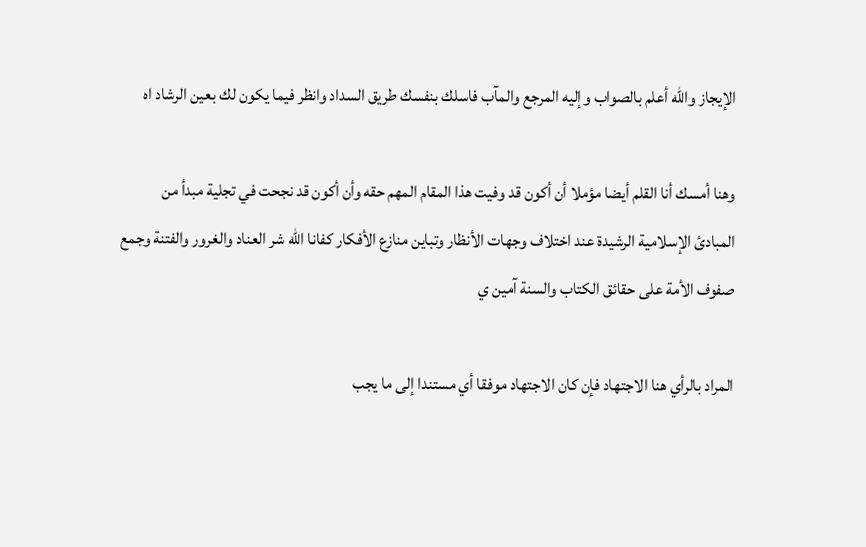الإيجاز والله أعلم بالصواب وإليه المرجع والمآب فاسلك بنفسك طريق السداد وانظر فيما يكون لك بعين الرشاد اه

وهنا أمسك أنا القلم أيضا مؤملا أن أكون قد وفيت هذا المقام المهم حقه وأن أكون قد نجحت في تجلية مبدأ من المبادئ الإسلامية الرشيدة عند اختلاف وجهات الأنظار وتباين منازع الأفكار كفانا الله شر العناد والغرور والفتنة وجمع صفوف الأمة على حقائق الكتاب والسنة آمين ي

المراد بالرأي هنا الاجتهاد فإن كان الاجتهاد موفقا أي مستندا إلى ما يجب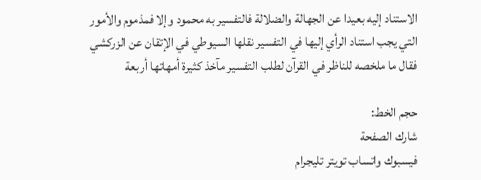الاستناد إليه بعيدا عن الجهالة والضلالة فالتفسير به محمود وإلا فمذموم والأمور التي يجب استناد الرأي إليها في التفسير نقلها السيوطي في الإتقان عن الزركشي فقال ما ملخصه للناظر في القرآن لطلب التفسير مآخذ كثيرة أمهاتها أربعة

حجم الخط:
شارك الصفحة
فيسبوك واتساب تويتر تليجرام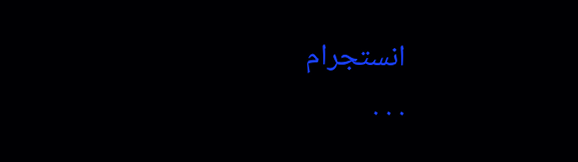انستجرام
. . .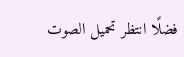فضلًا انتظر تحميل الصوت